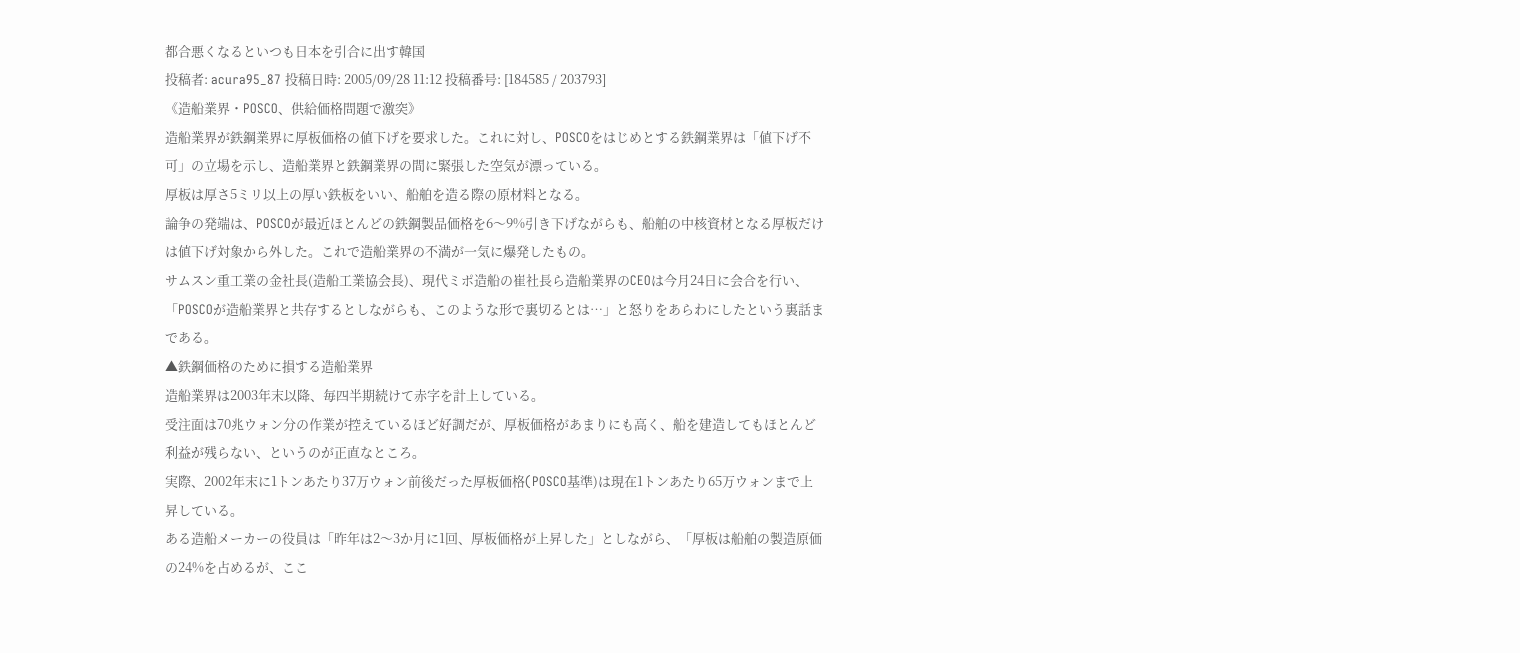都合悪くなるといつも日本を引合に出す韓国
投稿者: acura95_87 投稿日時: 2005/09/28 11:12 投稿番号: [184585 / 203793]
《造船業界・POSCO、供給価格問題で激突》
造船業界が鉄鋼業界に厚板価格の値下げを要求した。これに対し、POSCOをはじめとする鉄鋼業界は「値下げ不可」の立場を示し、造船業界と鉄鋼業界の間に緊張した空気が漂っている。
厚板は厚さ5ミリ以上の厚い鉄板をいい、船舶を造る際の原材料となる。
論争の発端は、POSCOが最近ほとんどの鉄鋼製品価格を6〜9%引き下げながらも、船舶の中核資材となる厚板だけは値下げ対象から外した。これで造船業界の不満が一気に爆発したもの。
サムスン重工業の金社長(造船工業協会長)、現代ミポ造船の崔社長ら造船業界のCEOは今月24日に会合を行い、「POSCOが造船業界と共存するとしながらも、このような形で裏切るとは…」と怒りをあらわにしたという裏話まである。
▲鉄鋼価格のために損する造船業界
造船業界は2003年末以降、毎四半期続けて赤字を計上している。
受注面は70兆ウォン分の作業が控えているほど好調だが、厚板価格があまりにも高く、船を建造してもほとんど利益が残らない、というのが正直なところ。
実際、2002年末に1トンあたり37万ウォン前後だった厚板価格(POSCO基準)は現在1トンあたり65万ウォンまで上昇している。
ある造船メーカーの役員は「昨年は2〜3か月に1回、厚板価格が上昇した」としながら、「厚板は船舶の製造原価の24%を占めるが、ここ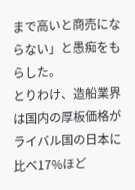まで高いと商売にならない」と愚痴をもらした。
とりわけ、造船業界は国内の厚板価格がライバル国の日本に比べ17%ほど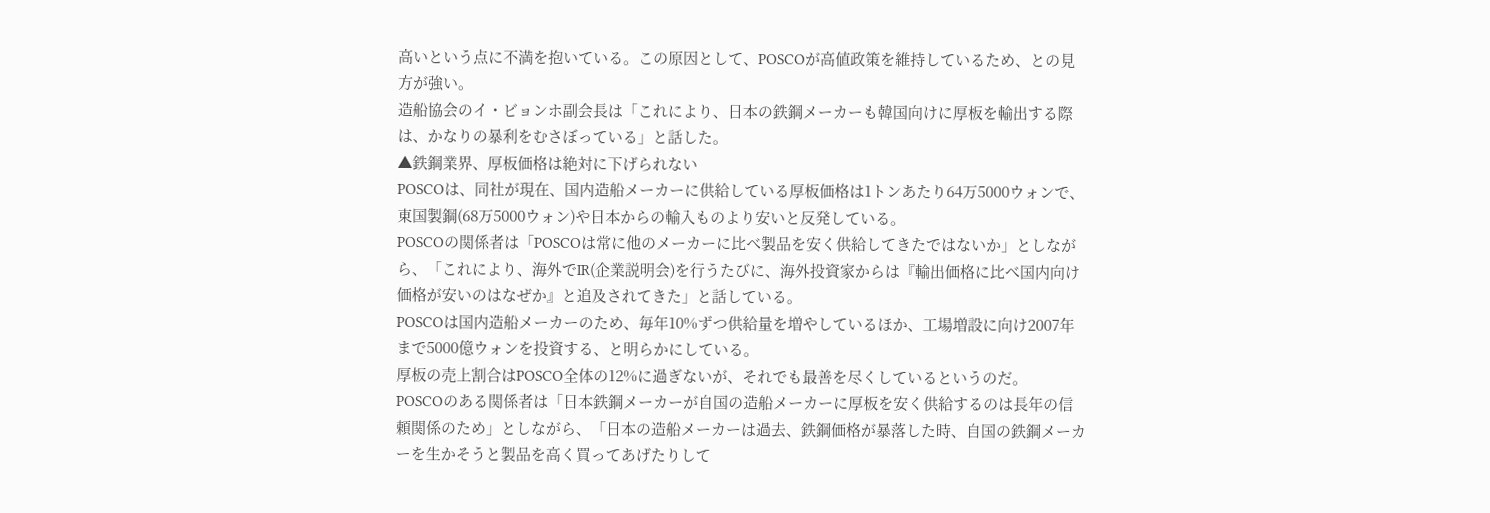高いという点に不満を抱いている。この原因として、POSCOが高値政策を維持しているため、との見方が強い。
造船協会のイ・ビョンホ副会長は「これにより、日本の鉄鋼メーカーも韓国向けに厚板を輸出する際は、かなりの暴利をむさぼっている」と話した。
▲鉄鋼業界、厚板価格は絶対に下げられない
POSCOは、同社が現在、国内造船メーカーに供給している厚板価格は1トンあたり64万5000ウォンで、東国製鋼(68万5000ウォン)や日本からの輸入ものより安いと反発している。
POSCOの関係者は「POSCOは常に他のメーカーに比べ製品を安く供給してきたではないか」としながら、「これにより、海外でIR(企業説明会)を行うたびに、海外投資家からは『輸出価格に比べ国内向け価格が安いのはなぜか』と追及されてきた」と話している。
POSCOは国内造船メーカーのため、毎年10%ずつ供給量を増やしているほか、工場増設に向け2007年まで5000億ウォンを投資する、と明らかにしている。
厚板の売上割合はPOSCO全体の12%に過ぎないが、それでも最善を尽くしているというのだ。
POSCOのある関係者は「日本鉄鋼メーカーが自国の造船メーカーに厚板を安く供給するのは長年の信頼関係のため」としながら、「日本の造船メーカーは過去、鉄鋼価格が暴落した時、自国の鉄鋼メーカーを生かそうと製品を高く買ってあげたりして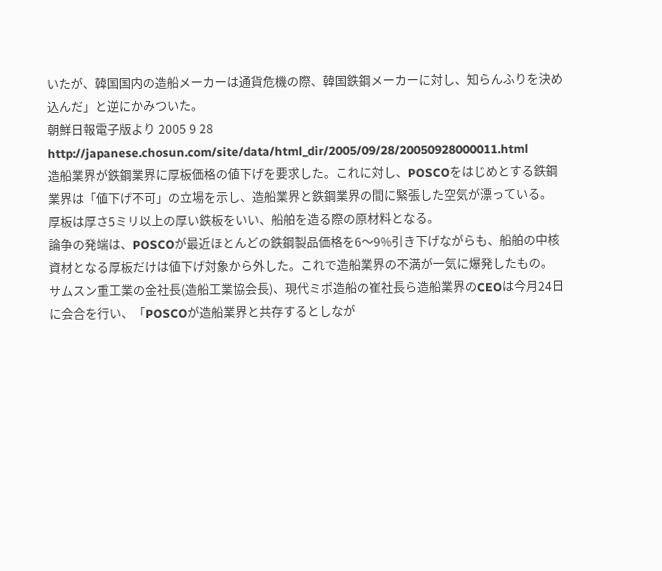いたが、韓国国内の造船メーカーは通貨危機の際、韓国鉄鋼メーカーに対し、知らんふりを決め込んだ」と逆にかみついた。
朝鮮日報電子版より 2005 9 28
http://japanese.chosun.com/site/data/html_dir/2005/09/28/20050928000011.html
造船業界が鉄鋼業界に厚板価格の値下げを要求した。これに対し、POSCOをはじめとする鉄鋼業界は「値下げ不可」の立場を示し、造船業界と鉄鋼業界の間に緊張した空気が漂っている。
厚板は厚さ5ミリ以上の厚い鉄板をいい、船舶を造る際の原材料となる。
論争の発端は、POSCOが最近ほとんどの鉄鋼製品価格を6〜9%引き下げながらも、船舶の中核資材となる厚板だけは値下げ対象から外した。これで造船業界の不満が一気に爆発したもの。
サムスン重工業の金社長(造船工業協会長)、現代ミポ造船の崔社長ら造船業界のCEOは今月24日に会合を行い、「POSCOが造船業界と共存するとしなが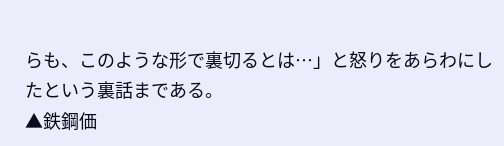らも、このような形で裏切るとは…」と怒りをあらわにしたという裏話まである。
▲鉄鋼価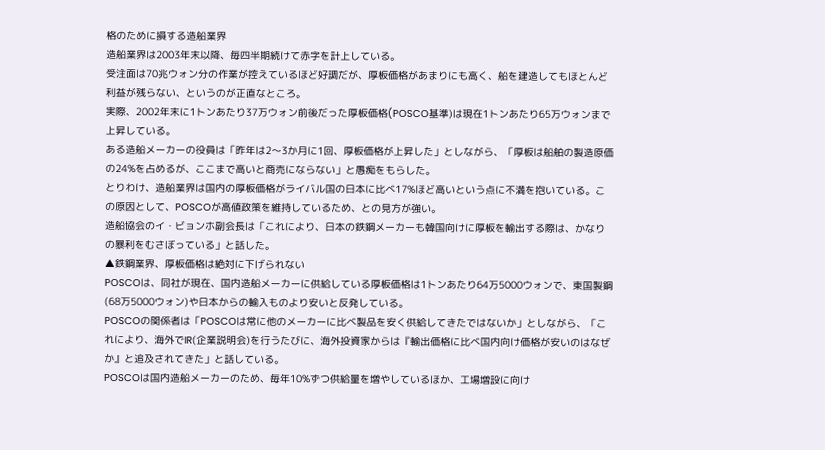格のために損する造船業界
造船業界は2003年末以降、毎四半期続けて赤字を計上している。
受注面は70兆ウォン分の作業が控えているほど好調だが、厚板価格があまりにも高く、船を建造してもほとんど利益が残らない、というのが正直なところ。
実際、2002年末に1トンあたり37万ウォン前後だった厚板価格(POSCO基準)は現在1トンあたり65万ウォンまで上昇している。
ある造船メーカーの役員は「昨年は2〜3か月に1回、厚板価格が上昇した」としながら、「厚板は船舶の製造原価の24%を占めるが、ここまで高いと商売にならない」と愚痴をもらした。
とりわけ、造船業界は国内の厚板価格がライバル国の日本に比べ17%ほど高いという点に不満を抱いている。この原因として、POSCOが高値政策を維持しているため、との見方が強い。
造船協会のイ・ビョンホ副会長は「これにより、日本の鉄鋼メーカーも韓国向けに厚板を輸出する際は、かなりの暴利をむさぼっている」と話した。
▲鉄鋼業界、厚板価格は絶対に下げられない
POSCOは、同社が現在、国内造船メーカーに供給している厚板価格は1トンあたり64万5000ウォンで、東国製鋼(68万5000ウォン)や日本からの輸入ものより安いと反発している。
POSCOの関係者は「POSCOは常に他のメーカーに比べ製品を安く供給してきたではないか」としながら、「これにより、海外でIR(企業説明会)を行うたびに、海外投資家からは『輸出価格に比べ国内向け価格が安いのはなぜか』と追及されてきた」と話している。
POSCOは国内造船メーカーのため、毎年10%ずつ供給量を増やしているほか、工場増設に向け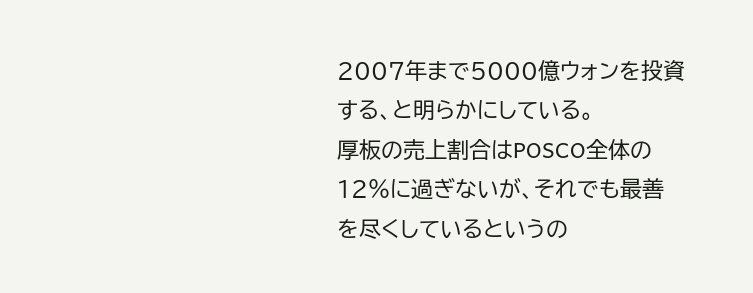2007年まで5000億ウォンを投資する、と明らかにしている。
厚板の売上割合はPOSCO全体の12%に過ぎないが、それでも最善を尽くしているというの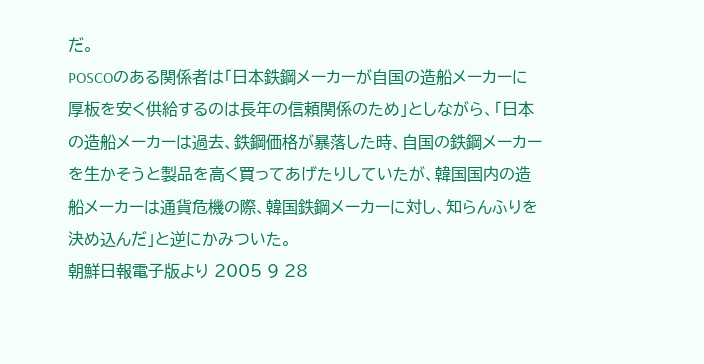だ。
POSCOのある関係者は「日本鉄鋼メーカーが自国の造船メーカーに厚板を安く供給するのは長年の信頼関係のため」としながら、「日本の造船メーカーは過去、鉄鋼価格が暴落した時、自国の鉄鋼メーカーを生かそうと製品を高く買ってあげたりしていたが、韓国国内の造船メーカーは通貨危機の際、韓国鉄鋼メーカーに対し、知らんふりを決め込んだ」と逆にかみついた。
朝鮮日報電子版より 2005 9 28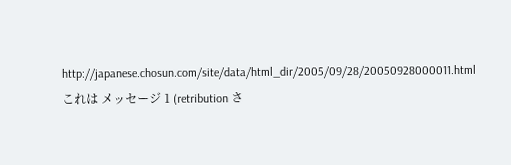http://japanese.chosun.com/site/data/html_dir/2005/09/28/20050928000011.html
これは メッセージ 1 (retribution さ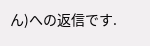ん)への返信です.